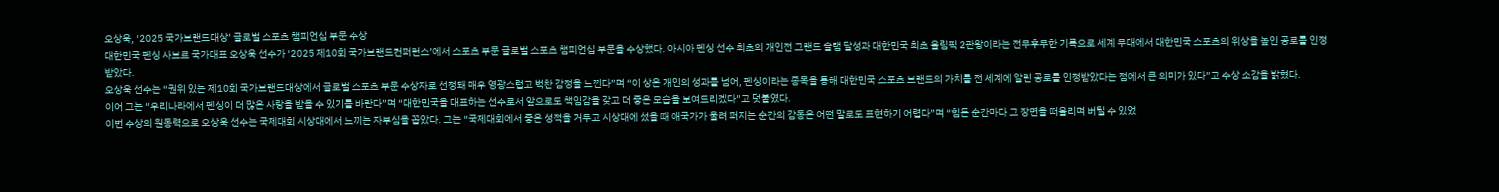오상욱, ‘2025 국가브랜드대상’ 글로벌 스포츠 챔피언십 부문 수상
대한민국 펜싱 사브르 국가대표 오상욱 선수가 ‘2025 제10회 국가브랜드컨퍼런스’에서 스포츠 부문 글로벌 스포츠 챔피언십 부문을 수상했다. 아시아 펜싱 선수 최초의 개인전 그랜드 슬램 달성과 대한민국 최초 올림픽 2관왕이라는 전무후무한 기록으로 세계 무대에서 대한민국 스포츠의 위상을 높인 공로를 인정받았다.
오상욱 선수는 “권위 있는 제10회 국가브랜드대상에서 글로벌 스포츠 부문 수상자로 선정돼 매우 영광스럽고 벅찬 감정을 느낀다”며 “이 상은 개인의 성과를 넘어, 펜싱이라는 종목을 통해 대한민국 스포츠 브랜드의 가치를 전 세계에 알린 공로를 인정받았다는 점에서 큰 의미가 있다”고 수상 소감을 밝혔다.
이어 그는 “우리나라에서 펜싱이 더 많은 사랑을 받을 수 있기를 바란다”며 “대한민국을 대표하는 선수로서 앞으로도 책임감을 갖고 더 좋은 모습을 보여드리겠다”고 덧붙였다.
이번 수상의 원동력으로 오상욱 선수는 국제대회 시상대에서 느끼는 자부심을 꼽았다. 그는 “국제대회에서 좋은 성적을 거두고 시상대에 섰을 때 애국가가 울려 퍼지는 순간의 감동은 어떤 말로도 표현하기 어렵다”며 “힘든 순간마다 그 장면을 떠올리며 버틸 수 있었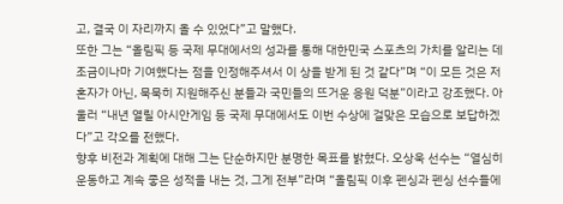고, 결국 이 자리까지 올 수 있었다”고 말했다.
또한 그는 “올림픽 등 국제 무대에서의 성과를 통해 대한민국 스포츠의 가치를 알리는 데 조금이나마 기여했다는 점을 인정해주셔서 이 상을 받게 된 것 같다”며 “이 모든 것은 저 혼자가 아닌, 묵묵히 지원해주신 분들과 국민들의 뜨거운 응원 덕분”이라고 강조했다. 아울러 “내년 열릴 아시안게임 등 국제 무대에서도 이번 수상에 걸맞은 모습으로 보답하겠다”고 각오를 전했다.
향후 비전과 계획에 대해 그는 단순하지만 분명한 목표를 밝혔다. 오상욱 선수는 “열심히 운동하고 계속 좋은 성적을 내는 것, 그게 전부”라며 “올림픽 이후 펜싱과 펜싱 선수들에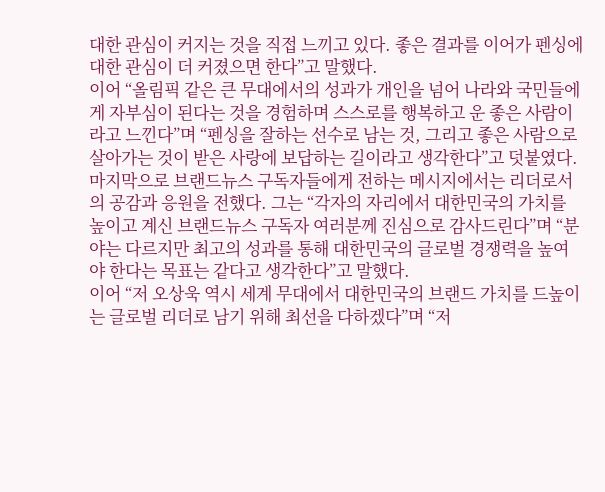대한 관심이 커지는 것을 직접 느끼고 있다. 좋은 결과를 이어가 펜싱에 대한 관심이 더 커졌으면 한다”고 말했다.
이어 “올림픽 같은 큰 무대에서의 성과가 개인을 넘어 나라와 국민들에게 자부심이 된다는 것을 경험하며 스스로를 행복하고 운 좋은 사람이라고 느낀다”며 “펜싱을 잘하는 선수로 남는 것, 그리고 좋은 사람으로 살아가는 것이 받은 사랑에 보답하는 길이라고 생각한다”고 덧붙였다.
마지막으로 브랜드뉴스 구독자들에게 전하는 메시지에서는 리더로서의 공감과 응원을 전했다. 그는 “각자의 자리에서 대한민국의 가치를 높이고 계신 브랜드뉴스 구독자 여러분께 진심으로 감사드린다”며 “분야는 다르지만 최고의 성과를 통해 대한민국의 글로벌 경쟁력을 높여야 한다는 목표는 같다고 생각한다”고 말했다.
이어 “저 오상욱 역시 세계 무대에서 대한민국의 브랜드 가치를 드높이는 글로벌 리더로 남기 위해 최선을 다하겠다”며 “저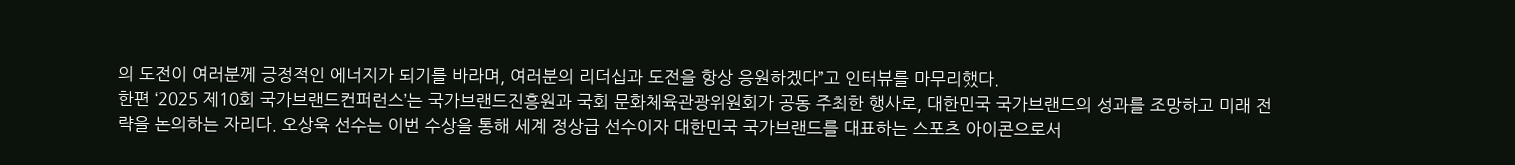의 도전이 여러분께 긍정적인 에너지가 되기를 바라며, 여러분의 리더십과 도전을 항상 응원하겠다”고 인터뷰를 마무리했다.
한편 ‘2025 제10회 국가브랜드컨퍼런스’는 국가브랜드진흥원과 국회 문화체육관광위원회가 공동 주최한 행사로, 대한민국 국가브랜드의 성과를 조망하고 미래 전략을 논의하는 자리다. 오상욱 선수는 이번 수상을 통해 세계 정상급 선수이자 대한민국 국가브랜드를 대표하는 스포츠 아이콘으로서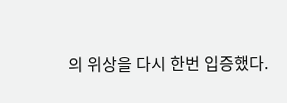의 위상을 다시 한번 입증했다.